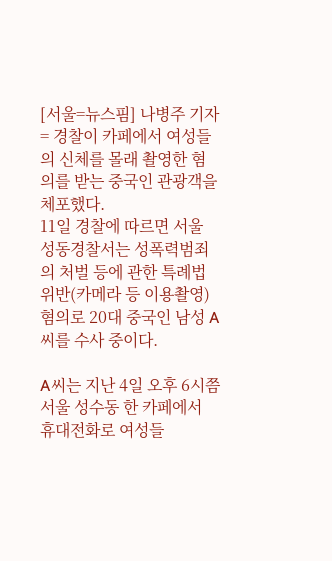[서울=뉴스핌] 나병주 기자 = 경찰이 카페에서 여성들의 신체를 몰래 촬영한 혐의를 받는 중국인 관광객을 체포했다.
11일 경찰에 따르면 서울 성동경찰서는 성폭력범죄의 처벌 등에 관한 특례법 위반(카메라 등 이용촬영) 혐의로 20대 중국인 남성 A씨를 수사 중이다.

A씨는 지난 4일 오후 6시쯤 서울 성수동 한 카페에서 휴대전화로 여성들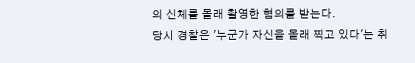의 신체를 몰래 촬영한 혐의를 받는다.
당시 경찰은 '누군가 자신을 몰래 찍고 있다'는 취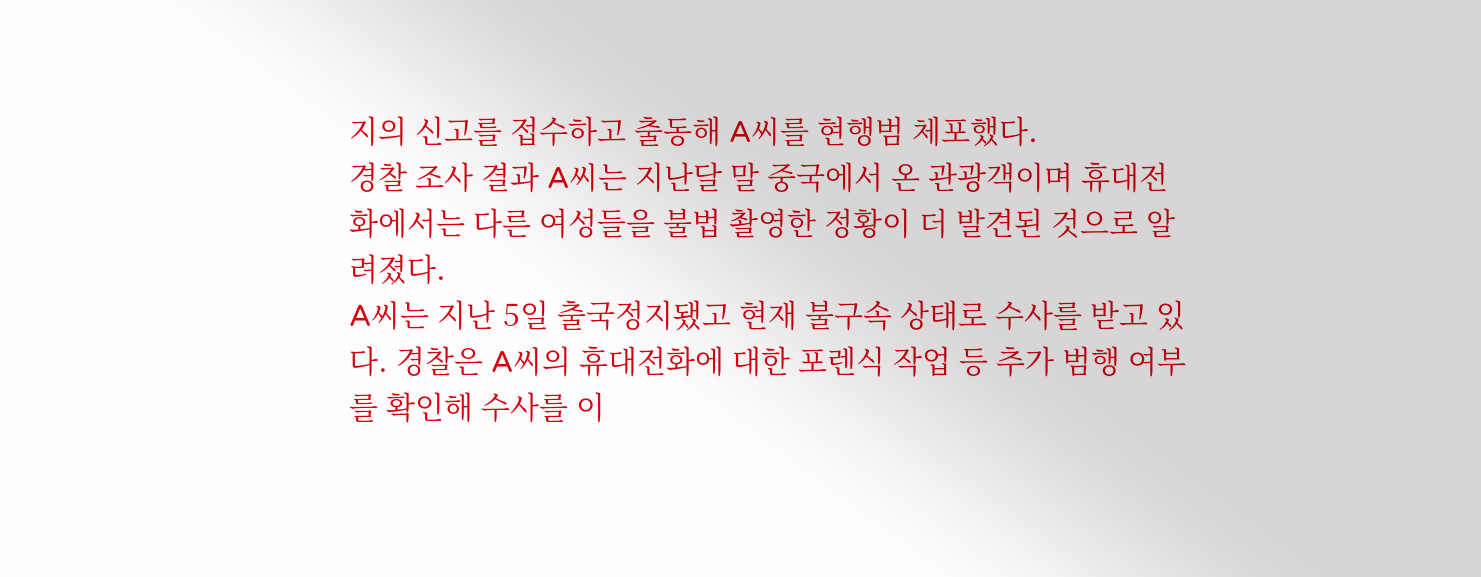지의 신고를 접수하고 출동해 A씨를 현행범 체포했다.
경찰 조사 결과 A씨는 지난달 말 중국에서 온 관광객이며 휴대전화에서는 다른 여성들을 불법 촬영한 정황이 더 발견된 것으로 알려졌다.
A씨는 지난 5일 출국정지됐고 현재 불구속 상태로 수사를 받고 있다. 경찰은 A씨의 휴대전화에 대한 포렌식 작업 등 추가 범행 여부를 확인해 수사를 이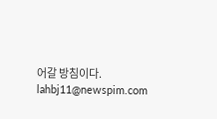어갈 방침이다.
lahbj11@newspim.com